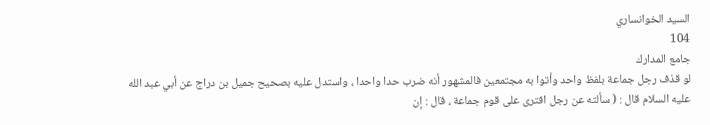السيد الخوانساري
104
جامع المدارك
لو قذف رجل جماعة بلفظ واحد وأتوا به مجتمعين فالمشهور أنه ضرب حدا واحدا ، واستدل عليه بصحيح جميل بن دراج عن أبي عبد الله عليه السلام قال : ( سألته عن رجل افترى على قوم جماعة ، قال : إن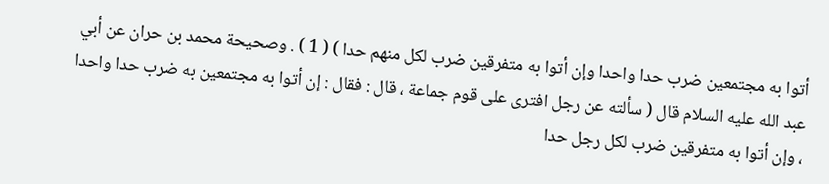أتوا به مجتمعين ضرب حدا واحدا وإن أتوا به متفرقين ضرب لكل منهم حدا ) ( 1 ) . وصحيحة محمد بن حران عن أبي عبد الله عليه السلام قال ( سألته عن رجل افترى على قوم جماعة ، قال : فقال : إن أتوا به مجتمعين به ضرب حدا واحدا ، وإن أتوا به متفرقين ضرب لكل رجل حدا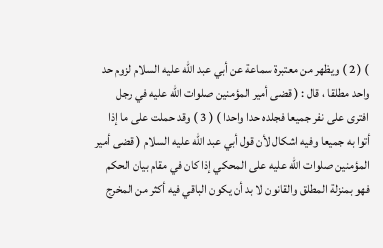) ( 2 ) ويظهر من معتبرة سماعة عن أبي عبد الله عليه السلام لزوم حد واحد مطلقا ، قال : ( قضى أمير المؤمنين صلوات الله عليه في رجل افترى على نفر جميعا فجلده حدا واحدا ) ( 3 ) وقد حملت على ما إذا أتوا به جميعا وفيه اشكال لأن قول أبي عبد الله عليه السلام ( قضى أمير المؤمنين صلوات الله عليه على المحكي إذا كان في مقام بيان الحكم فهو بمنزلة المطلق والقانون لا بد أن يكون الباقي فيه أكثر من المخرج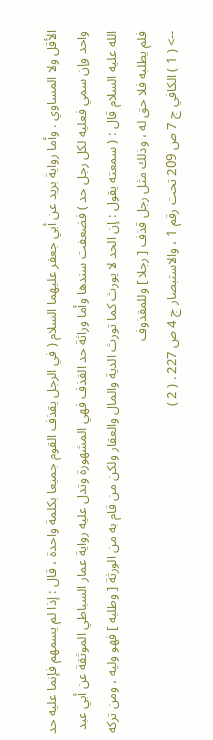الأقل ولا المساوي . وأما رواية بريد عن أبي جعفر عليهما السلام ( في الرجل يقذف القوم جميعا بكلمة واحدة ، قال : إذا لم يسمهم فإنما عليه حد واحد وإن سمي فعليه لكل رجل حد ) فضعفت سندها وأما وراثة حد القذف فهي المشهورة وتدل عليه رواية عمار السباطي الموثقة عن أبي عبد الله عليه السلام قال : ( سمعته يقول : إن الحد لا يورث كما تورث الدية والمال والعقار ولكن من قام به من الورثة [ وطلبه ] فهو وليه ، ومن تركه فلم يطلبه فلا حق له ، وذلك مثل رجل قذف [ رجلا ] وللمقذوف
--> ( 1 ) الكافي ج 7 ص 209 تحت رقم 1 ، والاستبصار ج 4 ص 227 . ( 2 )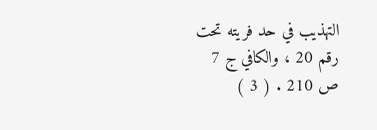التهذيب في حد فريته تحت رقم 20 ، والكافي ج 7 ص 210 . ( 3 )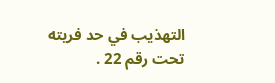التهذيب في حد فريته تحت رقم 22 .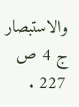والاستبصار ج 4 ص 227 .